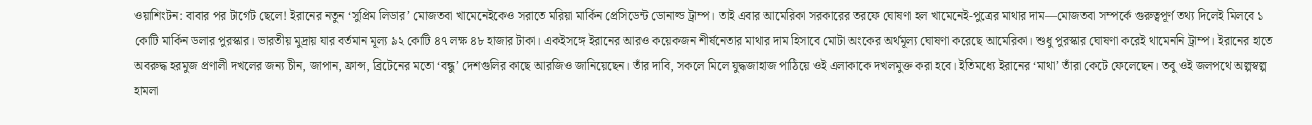ওয়াশিংটন: বাবার পর টার্গেট ছেলে! ইরানের নতুন ‘সুপ্রিম লিডার’ মোজতবা খামেনেইকেও সরাতে মরিয়া মার্কিন প্রেসিডেন্ট ডোনাল্ড ট্রাম্প। তাই এবার আমেরিকা সরকারের তরফে ঘোষণা হল খামেনেই-পুত্রের মাথার দাম—মোজতবা সম্পর্কে গুরুত্বপূর্ণ তথ্য দিলেই মিলবে ১ কোটি মার্কিন ডলার পুরস্কার। ভারতীয় মুদ্রায় যার বর্তমান মূল্য ৯২ কোটি ৪৭ লক্ষ ৪৮ হাজার টাকা। একইসঙ্গে ইরানের আরও কয়েকজন শীর্ষনেতার মাথার দাম হিসাবে মোটা অংকের অর্থমূল্য ঘোষণা করেছে আমেরিকা। শুধু পুরস্কার ঘোষণা করেই থামেননি ট্রাম্প। ইরানের হাতে অবরুদ্ধ হরমুজ প্রণালী দখলের জন্য চীন, জাপান, ফ্রান্স, ব্রিটেনের মতো ‘বন্ধু’ দেশগুলির কাছে আরজিও জানিয়েছেন। তাঁর দাবি, সকলে মিলে যুদ্ধজাহাজ পাঠিয়ে ওই এলাকাকে দখলমুক্ত করা হবে। ইতিমধ্যে ইরানের ‘মাথা’ তাঁরা কেটে ফেলেছেন। তবু ওই জলপথে অল্পস্বল্প হামলা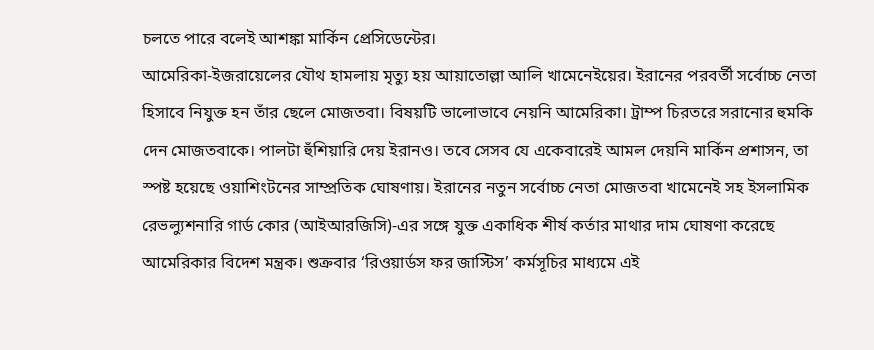চলতে পারে বলেই আশঙ্কা মার্কিন প্রেসিডেন্টের।
আমেরিকা-ইজরায়েলের যৌথ হামলায় মৃত্যু হয় আয়াতোল্লা আলি খামেনেইয়ের। ইরানের পরবর্তী সর্বোচ্চ নেতা হিসাবে নিযুক্ত হন তাঁর ছেলে মোজতবা। বিষয়টি ভালোভাবে নেয়নি আমেরিকা। ট্রাম্প চিরতরে সরানোর হুমকি দেন মোজতবাকে। পালটা হুঁশিয়ারি দেয় ইরানও। তবে সেসব যে একেবারেই আমল দেয়নি মার্কিন প্রশাসন, তা স্পষ্ট হয়েছে ওয়াশিংটনের সাম্প্রতিক ঘোষণায়। ইরানের নতুন সর্বোচ্চ নেতা মোজতবা খামেনেই সহ ইসলামিক রেভল্যুশনারি গার্ড কোর (আইআরজিসি)-এর সঙ্গে যুক্ত একাধিক শীর্ষ কর্তার মাথার দাম ঘোষণা করেছে আমেরিকার বিদেশ মন্ত্রক। শুক্রবার ‘রিওয়ার্ডস ফর জাস্টিস’ কর্মসূচির মাধ্যমে এই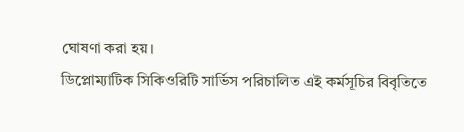ঘোষণা করা হয়।
ডিপ্লোম্যাটিক সিকিওরিটি সার্ভিস পরিচালিত এই কর্মসূচির বিবৃতিতে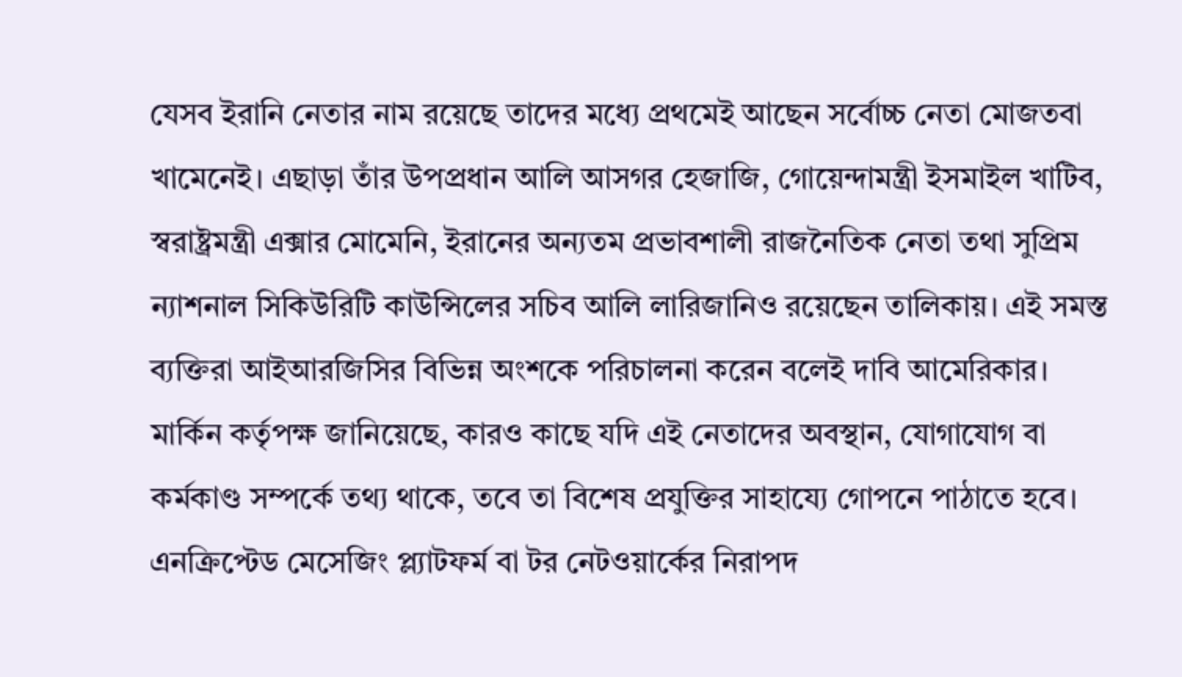যেসব ইরানি নেতার নাম রয়েছে তাদের মধ্যে প্রথমেই আছেন সর্বোচ্চ নেতা মোজতবা খামেনেই। এছাড়া তাঁর উপপ্রধান আলি আসগর হেজাজি, গোয়েন্দামন্ত্রী ইসমাইল খাটিব, স্বরাষ্ট্রমন্ত্রী এক্সার মোমেনি, ইরানের অন্যতম প্রভাবশালী রাজনৈতিক নেতা তথা সুপ্রিম ন্যাশনাল সিকিউরিটি কাউন্সিলের সচিব আলি লারিজানিও রয়েছেন তালিকায়। এই সমস্ত ব্যক্তিরা আইআরজিসির বিভিন্ন অংশকে পরিচালনা করেন বলেই দাবি আমেরিকার। মার্কিন কর্তৃপক্ষ জানিয়েছে, কারও কাছে যদি এই নেতাদের অবস্থান, যোগাযোগ বা কর্মকাণ্ড সম্পর্কে তথ্য থাকে, তবে তা বিশেষ প্রযুক্তির সাহায্যে গোপনে পাঠাতে হবে। এনক্রিপ্টেড মেসেজিং প্ল্যাটফর্ম বা টর নেটওয়ার্কের নিরাপদ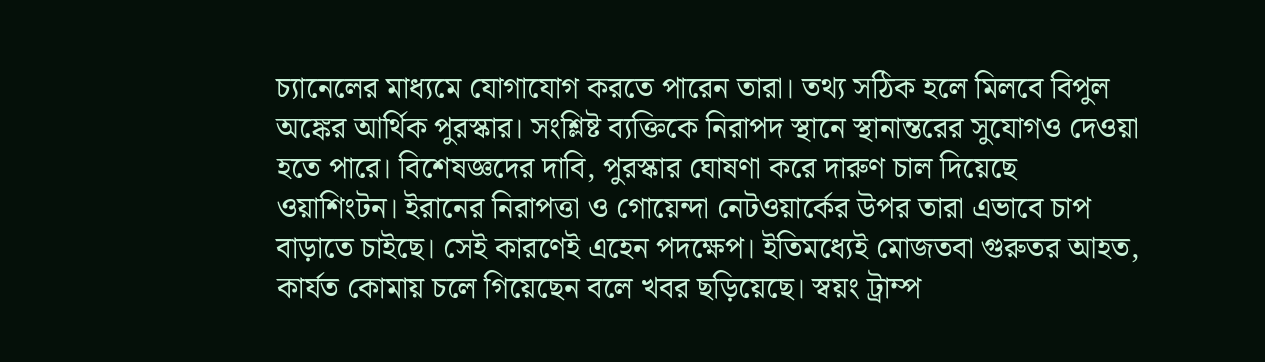চ্যানেলের মাধ্যমে যোগাযোগ করতে পারেন তারা। তথ্য সঠিক হলে মিলবে বিপুল অঙ্কের আর্থিক পুরস্কার। সংশ্লিষ্ট ব্যক্তিকে নিরাপদ স্থানে স্থানান্তরের সুযোগও দেওয়া হতে পারে। বিশেষজ্ঞদের দাবি, পুরস্কার ঘোষণা করে দারুণ চাল দিয়েছে ওয়াশিংটন। ইরানের নিরাপত্তা ও গোয়েন্দা নেটওয়ার্কের উপর তারা এভাবে চাপ বাড়াতে চাইছে। সেই কারণেই এহেন পদক্ষেপ। ইতিমধ্যেই মোজতবা গুরুতর আহত, কার্যত কোমায় চলে গিয়েছেন বলে খবর ছড়িয়েছে। স্বয়ং ট্রাম্প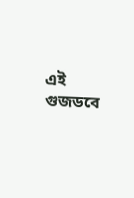এই গুজডবে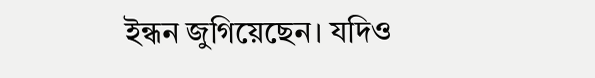ইন্ধন জুগিয়েছেন। যদিও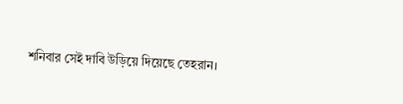শনিবার সেই দাবি উড়িয়ে দিয়েছে তেহরান।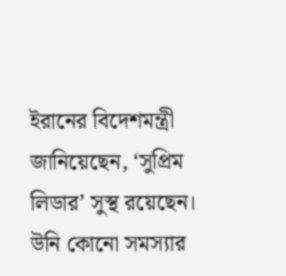ইরানের বিদেশমন্ত্রী জানিয়েছেন, ‘সুপ্রিম লিডার’ সুস্থ রয়েছেন। উনি কোনো সমস্যার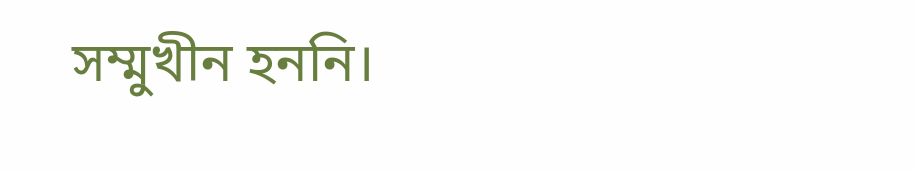সম্মুখীন হননি।